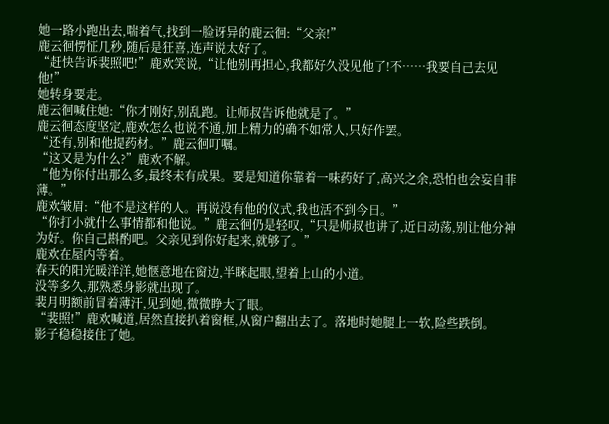她一路小跑出去,喘着气,找到一脸讶异的鹿云徊:“父亲!”
鹿云徊愣怔几秒,随后是狂喜,连声说太好了。
“赶快告诉裴照吧!”鹿欢笑说,“让他别再担心,我都好久没见他了!不……我要自己去见他!”
她转身要走。
鹿云徊喊住她:“你才刚好,别乱跑。让师叔告诉他就是了。”
鹿云徊态度坚定,鹿欢怎么也说不通,加上精力的确不如常人,只好作罢。
“还有,别和他提药材。”鹿云徊叮嘱。
“这又是为什么?”鹿欢不解。
“他为你付出那么多,最终未有成果。要是知道你靠着一味药好了,高兴之余,恐怕也会妄自菲薄。”
鹿欢皱眉:“他不是这样的人。再说没有他的仪式,我也活不到今日。”
“你打小就什么事情都和他说。”鹿云徊仍是轻叹,“只是师叔也讲了,近日动荡,别让他分神为好。你自己斟酌吧。父亲见到你好起来,就够了。”
鹿欢在屋内等着。
春天的阳光暖洋洋,她惬意地在窗边,半眯起眼,望着上山的小道。
没等多久,那熟悉身影就出现了。
裴月明额前冒着薄汗,见到她,微微睁大了眼。
“裴照!”鹿欢喊道,居然直接扒着窗框,从窗户翻出去了。落地时她腿上一软,险些跌倒。
影子稳稳接住了她。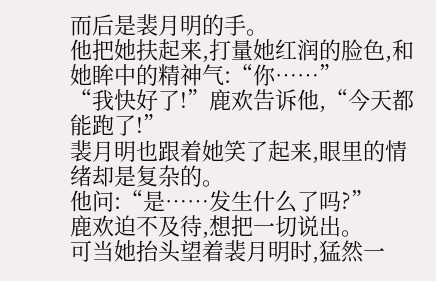而后是裴月明的手。
他把她扶起来,打量她红润的脸色,和她眸中的精神气:“你……”
“我快好了!”鹿欢告诉他,“今天都能跑了!”
裴月明也跟着她笑了起来,眼里的情绪却是复杂的。
他问:“是……发生什么了吗?”
鹿欢迫不及待,想把一切说出。
可当她抬头望着裴月明时,猛然一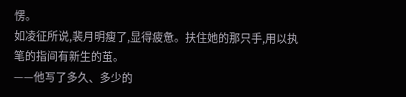愣。
如凌征所说,裴月明瘦了,显得疲惫。扶住她的那只手,用以执笔的指间有新生的茧。
——他写了多久、多少的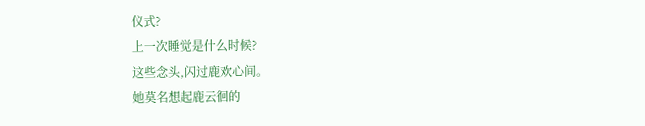仪式?
上一次睡觉是什么时候?
这些念头,闪过鹿欢心间。
她莫名想起鹿云徊的